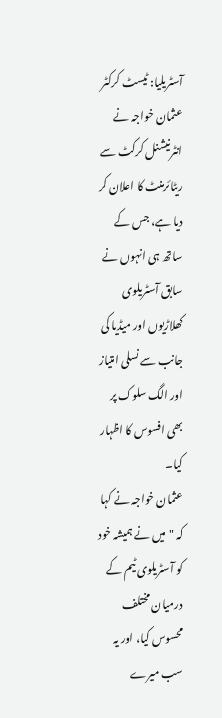آسٹریلیا: ٹیسٹ کرکٹر عثمان خواجہ نے انٹرنیشنل کرکٹ سے ریٹائرمنٹ کا اعلان کر دیا ہے، جس کے ساتھ ہی انہوں نے سابق آسٹریلوی کھلاڑیوں اور میڈیا کی جانب سے نسلی امتیاز اور الگ سلوک پر بھی افسوس کا اظہار کیا۔
عثمان خواجہ نے کہا کہ "میں نے ہمیشہ خود کو آسٹریلوی ٹیم کے درمیان مختلف محسوس کیا، اور یہ سب میرے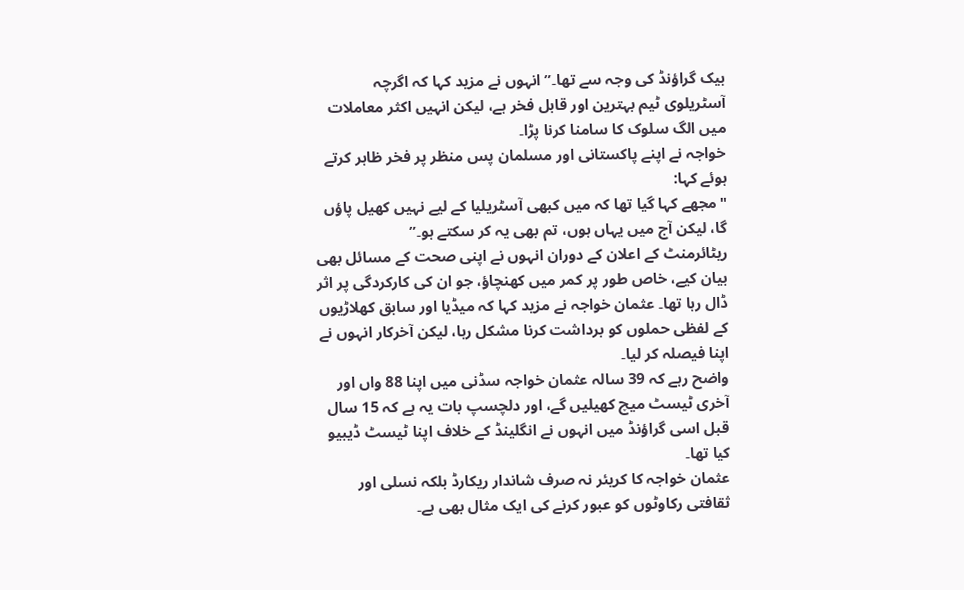بیک گراؤنڈ کی وجہ سے تھا۔” انہوں نے مزید کہا کہ اگرچہ آسٹریلوی ٹیم بہترین اور قابل فخر ہے، لیکن انہیں اکثر معاملات میں الگ سلوک کا سامنا کرنا پڑا۔
خواجہ نے اپنے پاکستانی اور مسلمان پس منظر پر فخر ظاہر کرتے ہوئے کہا:
"مجھے کہا گیا تھا کہ میں کبھی آسٹریلیا کے لیے نہیں کھیل پاؤں گا، لیکن آج میں یہاں ہوں، تم بھی یہ کر سکتے ہو۔”
ریٹائرمنٹ کے اعلان کے دوران انہوں نے اپنی صحت کے مسائل بھی بیان کیے، خاص طور پر کمر میں کھنچاؤ، جو ان کی کارکردگی پر اثر ڈال رہا تھا۔ عثمان خواجہ نے مزید کہا کہ میڈیا اور سابق کھلاڑیوں کے لفظی حملوں کو برداشت کرنا مشکل رہا، لیکن آخرکار انہوں نے اپنا فیصلہ کر لیا۔
واضح رہے کہ 39 سالہ عثمان خواجہ سڈنی میں اپنا 88 واں اور آخری ٹیسٹ میچ کھیلیں گے، اور دلچسپ بات یہ ہے کہ 15 سال قبل اسی گراؤنڈ میں انہوں نے انگلینڈ کے خلاف اپنا ٹیسٹ ڈیبیو کیا تھا۔
عثمان خواجہ کا کریئر نہ صرف شاندار ریکارڈ بلکہ نسلی اور ثقافتی رکاوٹوں کو عبور کرنے کی ایک مثال بھی ہے۔